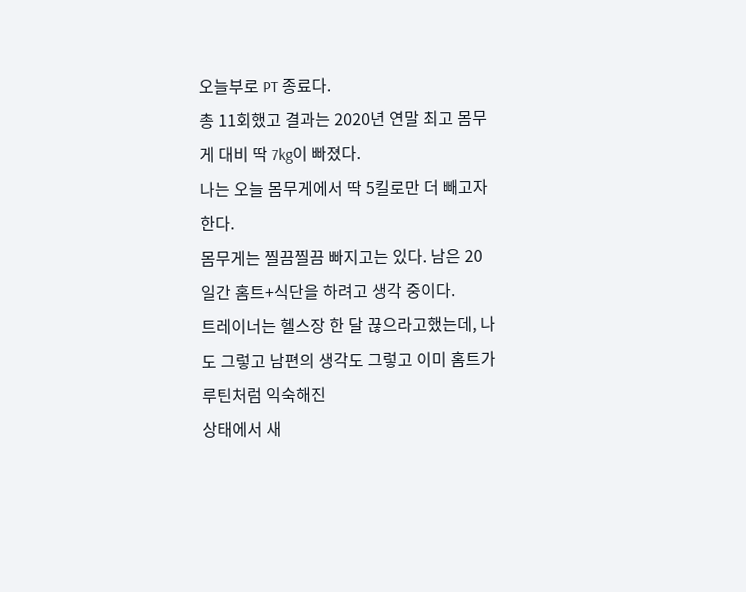오늘부로 PT 종료다.
총 11회했고 결과는 2020년 연말 최고 몸무게 대비 딱 7kg이 빠졌다.
나는 오늘 몸무게에서 딱 5킬로만 더 빼고자 한다.
몸무게는 찔끔찔끔 빠지고는 있다. 남은 20일간 홈트+식단을 하려고 생각 중이다.
트레이너는 헬스장 한 달 끊으라고했는데, 나도 그렇고 남편의 생각도 그렇고 이미 홈트가 루틴처럼 익숙해진
상태에서 새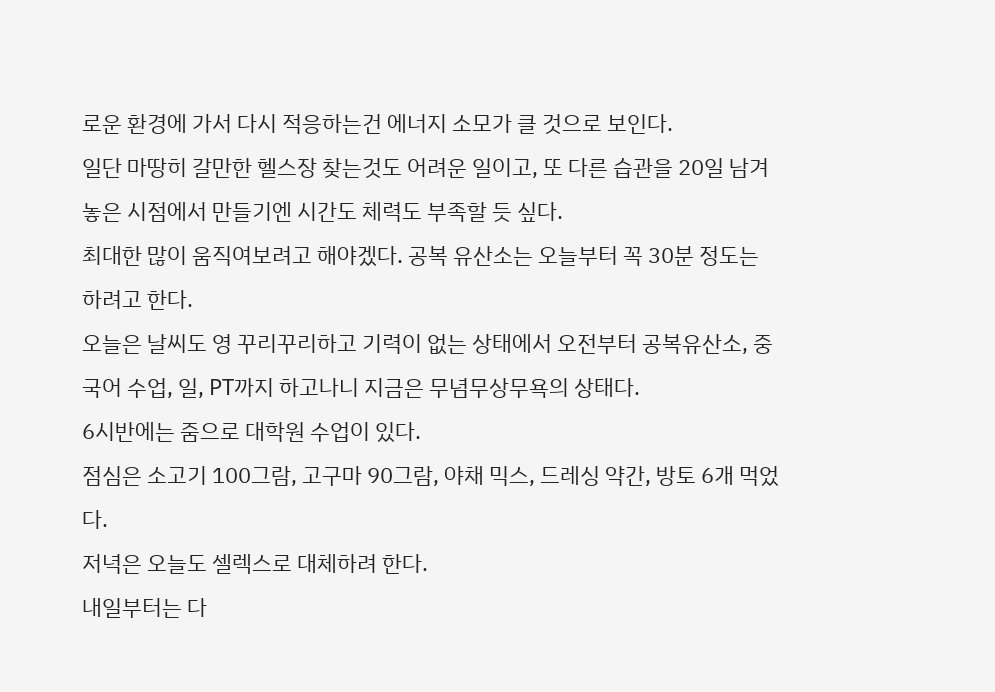로운 환경에 가서 다시 적응하는건 에너지 소모가 클 것으로 보인다.
일단 마땅히 갈만한 헬스장 찾는것도 어려운 일이고, 또 다른 습관을 20일 남겨 놓은 시점에서 만들기엔 시간도 체력도 부족할 듯 싶다.
최대한 많이 움직여보려고 해야겠다. 공복 유산소는 오늘부터 꼭 30분 정도는 하려고 한다.
오늘은 날씨도 영 꾸리꾸리하고 기력이 없는 상태에서 오전부터 공복유산소, 중국어 수업, 일, PT까지 하고나니 지금은 무념무상무욕의 상태다.
6시반에는 줌으로 대학원 수업이 있다.
점심은 소고기 100그람, 고구마 90그람, 야채 믹스, 드레싱 약간, 방토 6개 먹었다.
저녁은 오늘도 셀렉스로 대체하려 한다.
내일부터는 다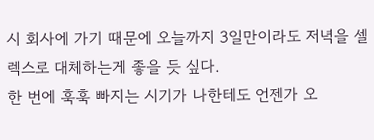시 회사에 가기 때문에 오늘까지 3일만이라도 저녁을 셀렉스로 대체하는게 좋을 듯 싶다.
한 번에 훅훅 빠지는 시기가 나한테도 언젠가 오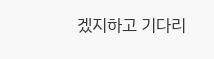겠지하고 기다리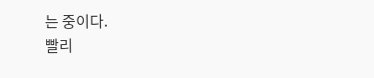는 중이다.
빨리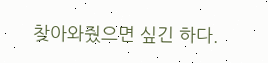찾아와줬으면 싶긴 하다.